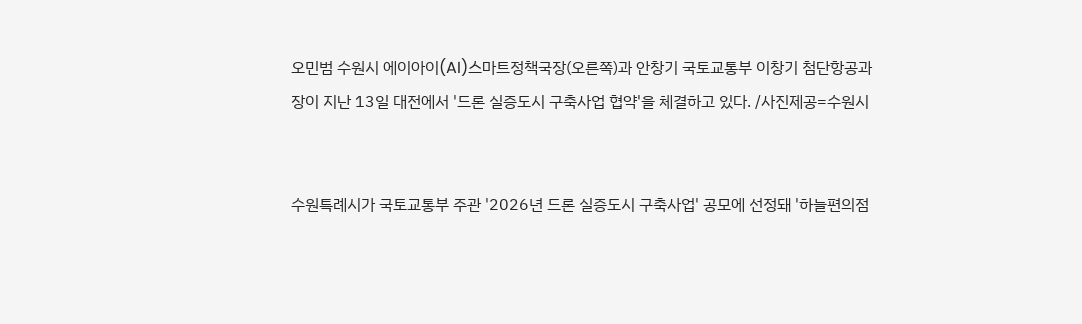오민범 수원시 에이아이(AI)스마트정책국장(오른쪽)과 안창기 국토교통부 이창기 첨단항공과장이 지난 13일 대전에서 '드론 실증도시 구축사업 협약'을 체결하고 있다. /사진제공=수원시


수원특례시가 국토교통부 주관 '2026년 드론 실증도시 구축사업' 공모에 선정돼 '하늘편의점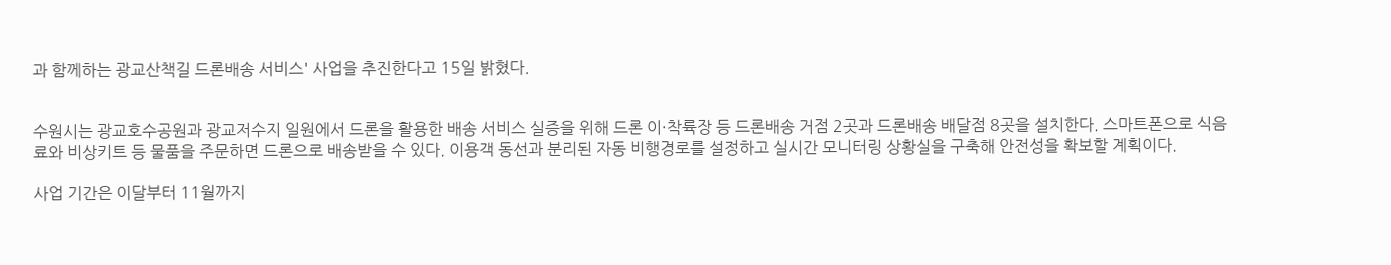과 함께하는 광교산책길 드론배송 서비스' 사업을 추진한다고 15일 밝혔다.


수원시는 광교호수공원과 광교저수지 일원에서 드론을 활용한 배송 서비스 실증을 위해 드론 이·착륙장 등 드론배송 거점 2곳과 드론배송 배달점 8곳을 설치한다. 스마트폰으로 식음료와 비상키트 등 물품을 주문하면 드론으로 배송받을 수 있다. 이용객 동선과 분리된 자동 비행경로를 설정하고 실시간 모니터링 상황실을 구축해 안전성을 확보할 계획이다.

사업 기간은 이달부터 11월까지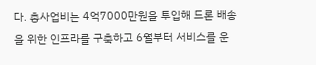다. 총사업비는 4억7000만원을 투입해 드론 배송을 위한 인프라를 구축하고 6월부터 서비스를 운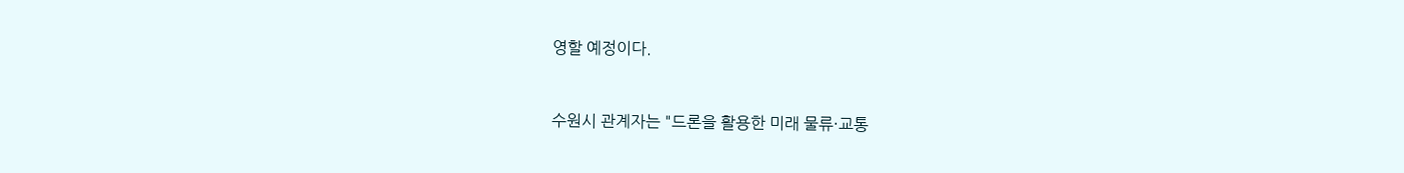영할 예정이다.


수원시 관계자는 "드론을 활용한 미래 물류·교통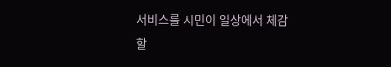서비스를 시민이 일상에서 체감할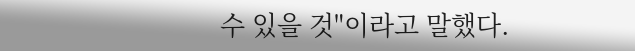수 있을 것"이라고 말했다.